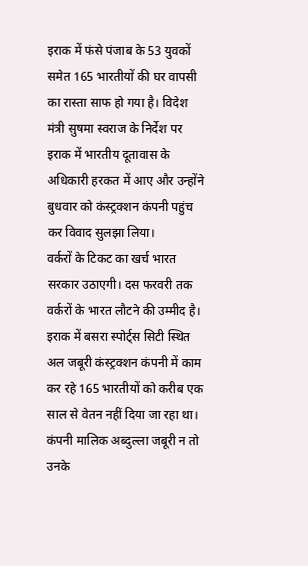इराक में फंसे पंजाब के 53 युवकों समेत 165 भारतीयों की घर वापसी का रास्ता साफ हो गया है। विदेश मंत्री सुषमा स्वराज के निर्देश पर इराक में भारतीय दूतावास के अधिकारी हरकत में आए और उन्होंने बुधवार को कंस्ट्रक्शन कंपनी पहुंच कर विवाद सुलझा लिया।
वर्करों के टिकट का खर्च भारत सरकार उठाएगी। दस फरवरी तक वर्करों के भारत लौटने की उम्मीद है। इराक में बसरा स्पोर्ट्स सिटी स्थित अल जबूरी कंस्ट्रक्शन कंपनी में काम कर रहे 165 भारतीयों को करीब एक साल से वेतन नहीं दिया जा रहा था। कंपनी मालिक अब्दुल्ला जबूरी न तो उनके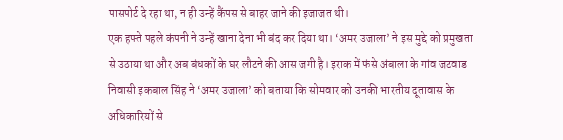पासपोर्ट दे रहा था, न ही उन्हें कैंपस से बाहर जाने की इजाजत थी।
एक हफ्ते पहले कंपनी ने उन्हें खाना देना भी बंद कर दिया था। ‘अमर उजाला’ ने इस मुद्दे को प्रमुखता से उठाया था और अब बंधकों के घर लौटने की आस जगी है। इराक में फंसे अंबाला के गांव जटवाड निवासी इकबाल सिंह ने ‘अमर उजाला’ को बताया कि सोमवार को उनकी भारतीय दूतावास के अधिकारियों से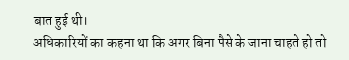बात हुई थी।
अधिकारियों का कहना था कि अगर बिना पैसे के जाना चाहते हो तो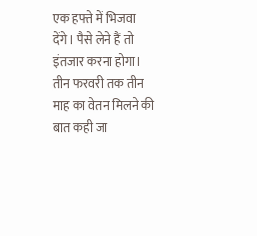एक हफ्ते में भिजवा देंगे। पैसे लेने हैं तो इंतजार करना होगा। तीन फरवरी तक तीन माह का वेतन मिलने की बात कही जा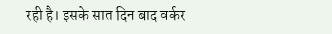रही है। इसके सात दिन बाद वर्कर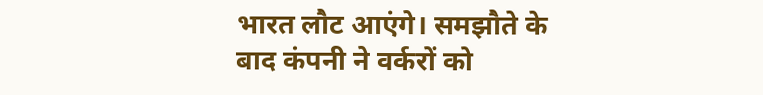भारत लौट आएंगे। समझौते के बाद कंपनी ने वर्करों को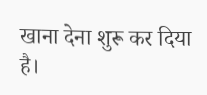खाना देना शुरू कर दिया है।